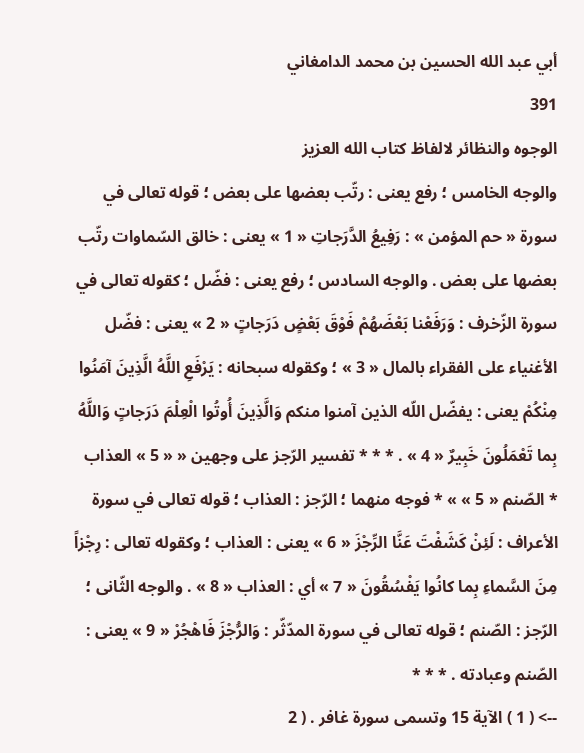أبي عبد الله الحسين بن محمد الدامغاني
391
الوجوه والنظائر لالفاظ كتاب الله العزيز
والوجه الخامس ؛ رفع يعنى : رتّب بعضها على بعض ؛ قوله تعالى في سورة « حم المؤمن » : رَفِيعُ الدَّرَجاتِ « 1 » يعنى : خالق السّماوات رتّب بعضها على بعض . والوجه السادس ؛ رفع يعنى : فضّل ؛ كقوله تعالى في سورة الزّخرف : وَرَفَعْنا بَعْضَهُمْ فَوْقَ بَعْضٍ دَرَجاتٍ « 2 » يعنى : فضّل الأغنياء على الفقراء بالمال « 3 » ؛ وكقوله سبحانه : يَرْفَعِ اللَّهُ الَّذِينَ آمَنُوا مِنْكُمْ يعنى : يفضّل اللّه الذين آمنوا منكم وَالَّذِينَ أُوتُوا الْعِلْمَ دَرَجاتٍ وَاللَّهُ بِما تَعْمَلُونَ خَبِيرٌ « 4 » . * * * تفسير الرّجز على وجهين « « 5 » العذاب * الصّنم « 5 » » * فوجه منهما ؛ الرّجز : العذاب ؛ قوله تعالى في سورة الأعراف : لَئِنْ كَشَفْتَ عَنَّا الرِّجْزَ « 6 » يعنى : العذاب ؛ وكقوله تعالى : رِجْزاً مِنَ السَّماءِ بِما كانُوا يَفْسُقُونَ « 7 » أي : العذاب « 8 » . والوجه الثّانى ؛ الرّجز : الصّنم ؛ قوله تعالى في سورة المدّثّر : وَالرُّجْزَ فَاهْجُرْ « 9 » يعنى : الصّنم وعبادته . * * *
--> ( 1 ) الآية 15 وتسمى سورة غافر . ( 2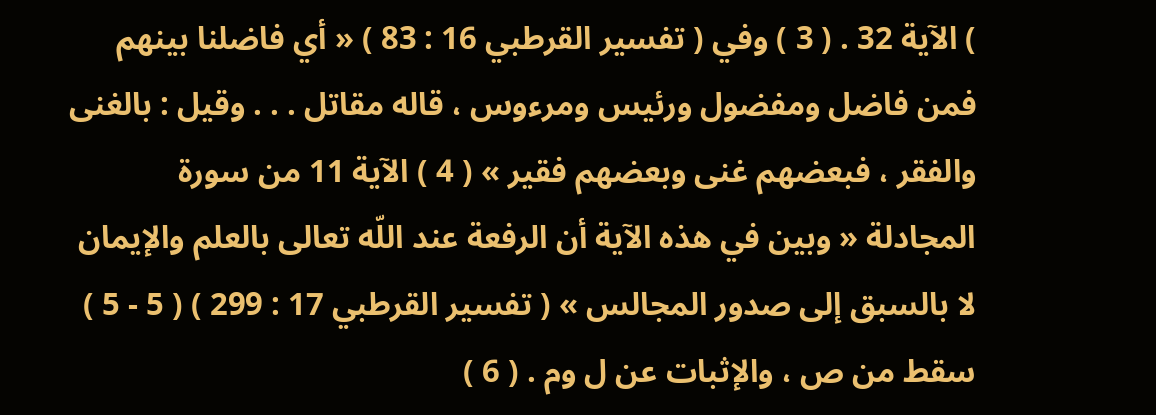) الآية 32 . ( 3 ) وفي ( تفسير القرطبي 16 : 83 ) « أي فاضلنا بينهم فمن فاضل ومفضول ورئيس ومرءوس ، قاله مقاتل . . . وقيل : بالغنى والفقر ، فبعضهم غنى وبعضهم فقير » ( 4 ) الآية 11 من سورة المجادلة « وبين في هذه الآية أن الرفعة عند اللّه تعالى بالعلم والإيمان لا بالسبق إلى صدور المجالس » ( تفسير القرطبي 17 : 299 ) ( 5 - 5 ) سقط من ص ، والإثبات عن ل وم . ( 6 )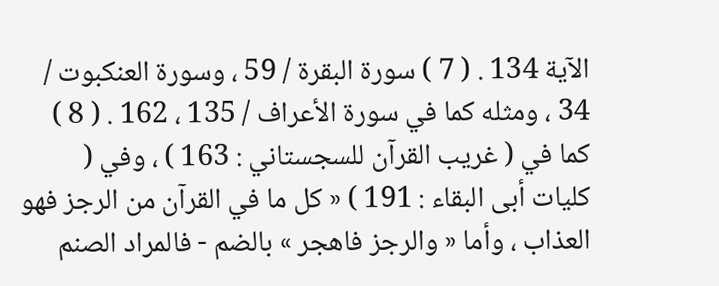الآية 134 . ( 7 ) سورة البقرة / 59 ، وسورة العنكبوت / 34 ، ومثله كما في سورة الأعراف / 135 ، 162 . ( 8 ) كما في ( غريب القرآن للسجستاني : 163 ) ، وفي ( كليات أبى البقاء : 191 ) « كل ما في القرآن من الرجز فهو العذاب ، وأما « والرجز فاهجر » بالضم - فالمراد الصنم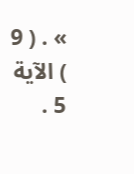» . ( 9 ) الآية 5 .